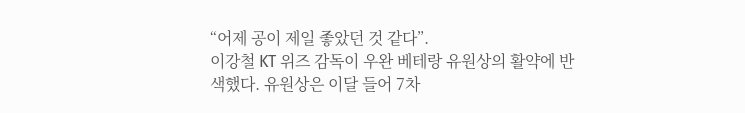“어제 공이 제일 좋았던 것 같다”.
이강철 KT 위즈 감독이 우완 베테랑 유원상의 활약에 반색했다. 유원상은 이달 들어 7차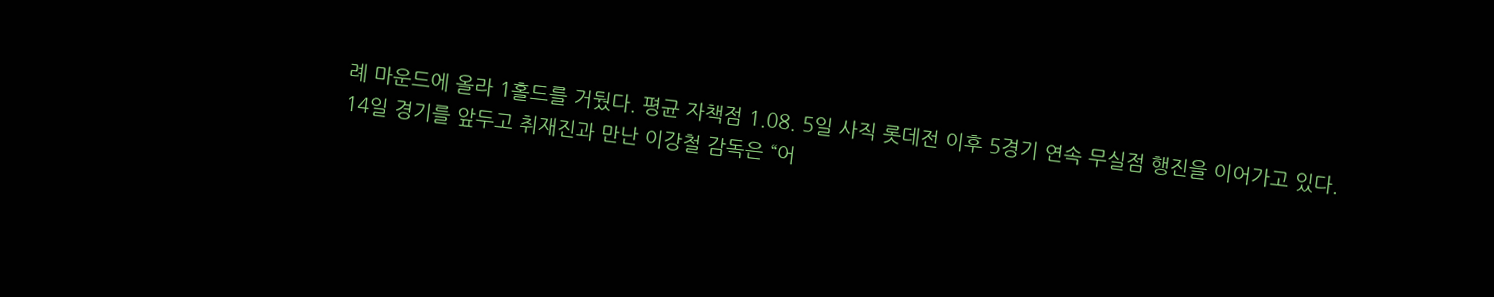례 마운드에 올라 1홀드를 거뒀다. 평균 자책점 1.08. 5일 사직 롯데전 이후 5경기 연속 무실점 행진을 이어가고 있다.
14일 경기를 앞두고 취재진과 만난 이강철 감독은 “어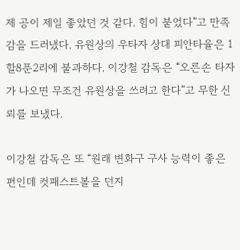제 공이 제일 좋았던 것 같다. 힘이 붙었다”고 만족감을 드러냈다. 유원상의 우타자 상대 피안타율은 1할8푼2리에 불과하다. 이강철 감독은 “오른손 타자가 나오면 무조건 유원상을 쓰려고 한다”고 무한 신뢰를 보냈다.

이강철 감독은 또 “원래 변화구 구사 능력이 좋은 편인데 컷패스트볼을 던지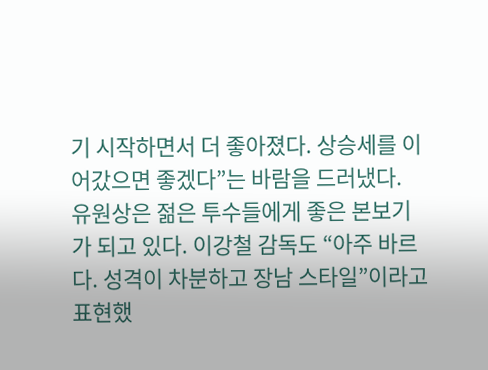기 시작하면서 더 좋아졌다. 상승세를 이어갔으면 좋겠다”는 바람을 드러냈다.
유원상은 젊은 투수들에게 좋은 본보기가 되고 있다. 이강철 감독도 “아주 바르다. 성격이 차분하고 장남 스타일”이라고 표현했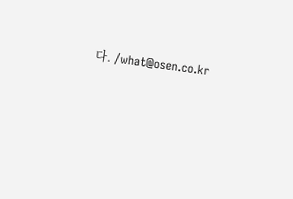다. /what@osen.co.kr